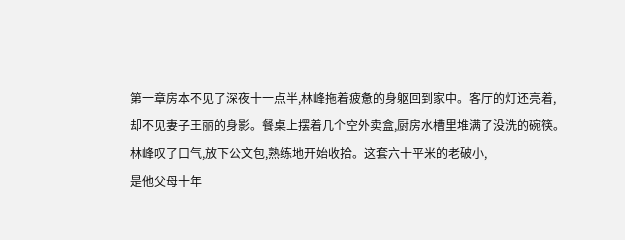第一章房本不见了深夜十一点半,林峰拖着疲惫的身躯回到家中。客厅的灯还亮着,
却不见妻子王丽的身影。餐桌上摆着几个空外卖盒,厨房水槽里堆满了没洗的碗筷。
林峰叹了口气,放下公文包,熟练地开始收拾。这套六十平米的老破小,
是他父母十年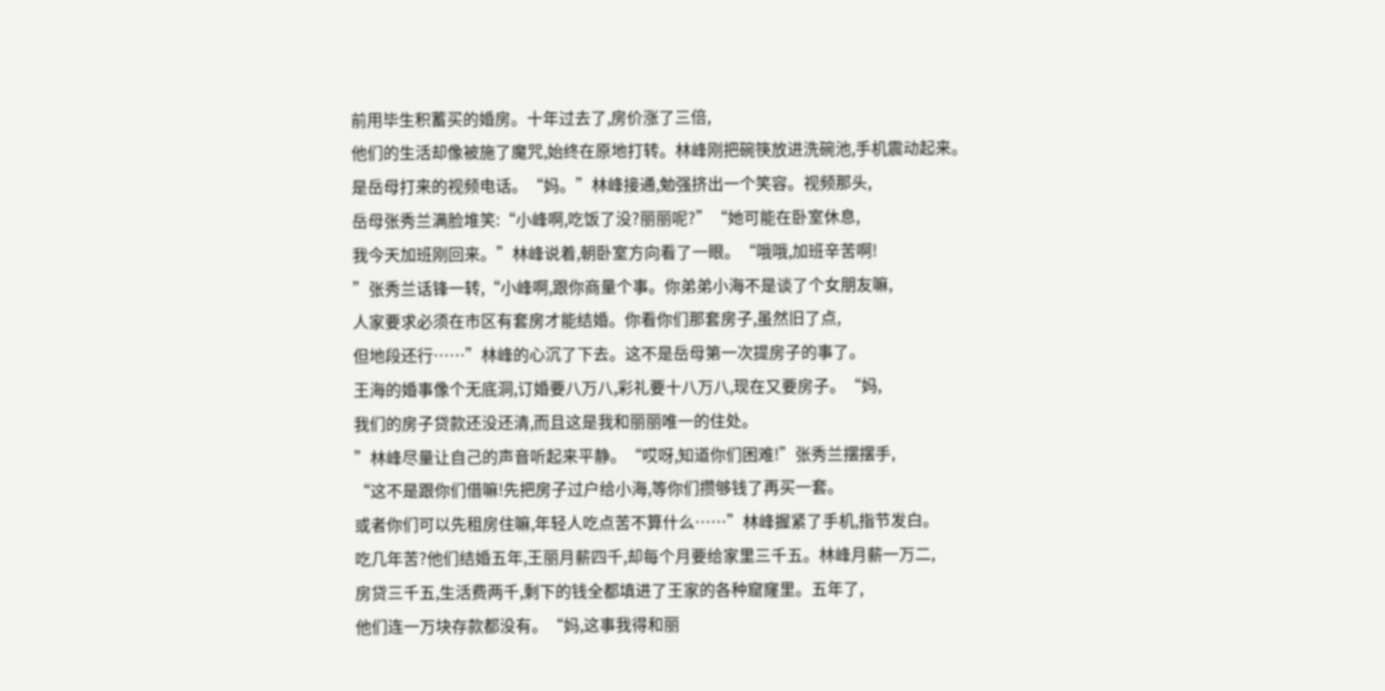前用毕生积蓄买的婚房。十年过去了,房价涨了三倍,
他们的生活却像被施了魔咒,始终在原地打转。林峰刚把碗筷放进洗碗池,手机震动起来。
是岳母打来的视频电话。“妈。”林峰接通,勉强挤出一个笑容。视频那头,
岳母张秀兰满脸堆笑:“小峰啊,吃饭了没?丽丽呢?”“她可能在卧室休息,
我今天加班刚回来。”林峰说着,朝卧室方向看了一眼。“哦哦,加班辛苦啊!
”张秀兰话锋一转,“小峰啊,跟你商量个事。你弟弟小海不是谈了个女朋友嘛,
人家要求必须在市区有套房才能结婚。你看你们那套房子,虽然旧了点,
但地段还行……”林峰的心沉了下去。这不是岳母第一次提房子的事了。
王海的婚事像个无底洞,订婚要八万八,彩礼要十八万八,现在又要房子。“妈,
我们的房子贷款还没还清,而且这是我和丽丽唯一的住处。
”林峰尽量让自己的声音听起来平静。“哎呀,知道你们困难!”张秀兰摆摆手,
“这不是跟你们借嘛!先把房子过户给小海,等你们攒够钱了再买一套。
或者你们可以先租房住嘛,年轻人吃点苦不算什么……”林峰握紧了手机,指节发白。
吃几年苦?他们结婚五年,王丽月薪四千,却每个月要给家里三千五。林峰月薪一万二,
房贷三千五,生活费两千,剩下的钱全都填进了王家的各种窟窿里。五年了,
他们连一万块存款都没有。“妈,这事我得和丽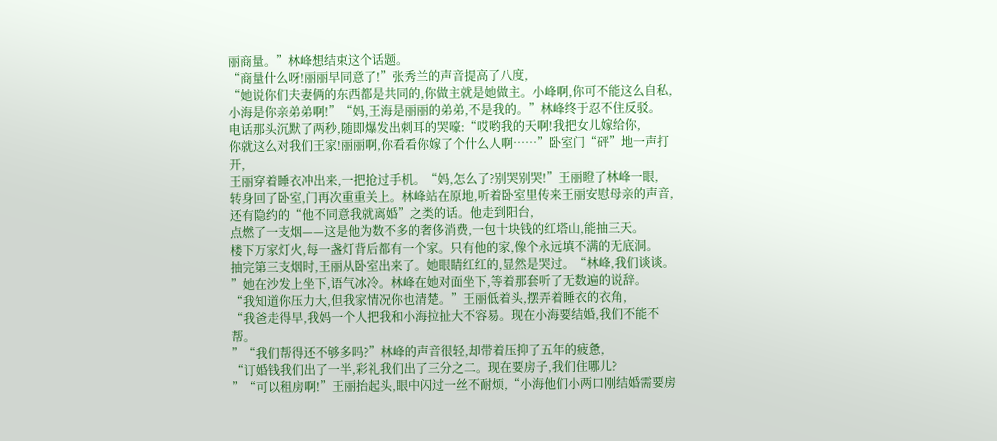丽商量。”林峰想结束这个话题。
“商量什么呀!丽丽早同意了!”张秀兰的声音提高了八度,
“她说你们夫妻俩的东西都是共同的,你做主就是她做主。小峰啊,你可不能这么自私,
小海是你亲弟弟啊!”“妈,王海是丽丽的弟弟,不是我的。”林峰终于忍不住反驳。
电话那头沉默了两秒,随即爆发出刺耳的哭嚎:“哎哟我的天啊!我把女儿嫁给你,
你就这么对我们王家!丽丽啊,你看看你嫁了个什么人啊……”卧室门“砰”地一声打开,
王丽穿着睡衣冲出来,一把抢过手机。“妈,怎么了?别哭别哭!”王丽瞪了林峰一眼,
转身回了卧室,门再次重重关上。林峰站在原地,听着卧室里传来王丽安慰母亲的声音,
还有隐约的“他不同意我就离婚”之类的话。他走到阳台,
点燃了一支烟——这是他为数不多的奢侈消费,一包十块钱的红塔山,能抽三天。
楼下万家灯火,每一盏灯背后都有一个家。只有他的家,像个永远填不满的无底洞。
抽完第三支烟时,王丽从卧室出来了。她眼睛红红的,显然是哭过。“林峰,我们谈谈。
”她在沙发上坐下,语气冰冷。林峰在她对面坐下,等着那套听了无数遍的说辞。
“我知道你压力大,但我家情况你也清楚。”王丽低着头,摆弄着睡衣的衣角,
“我爸走得早,我妈一个人把我和小海拉扯大不容易。现在小海要结婚,我们不能不帮。
”“我们帮得还不够多吗?”林峰的声音很轻,却带着压抑了五年的疲惫,
“订婚钱我们出了一半,彩礼我们出了三分之二。现在要房子,我们住哪儿?
”“可以租房啊!”王丽抬起头,眼中闪过一丝不耐烦,“小海他们小两口刚结婚需要房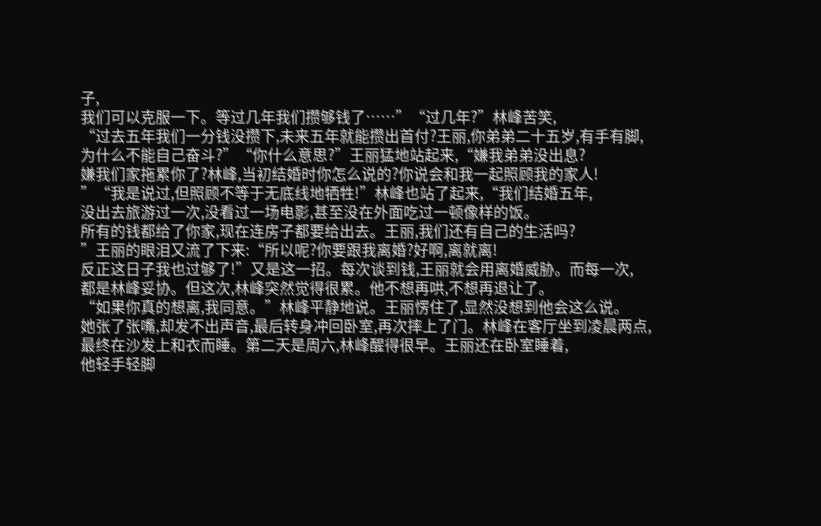子,
我们可以克服一下。等过几年我们攒够钱了……”“过几年?”林峰苦笑,
“过去五年我们一分钱没攒下,未来五年就能攒出首付?王丽,你弟弟二十五岁,有手有脚,
为什么不能自己奋斗?”“你什么意思?”王丽猛地站起来,“嫌我弟弟没出息?
嫌我们家拖累你了?林峰,当初结婚时你怎么说的?你说会和我一起照顾我的家人!
”“我是说过,但照顾不等于无底线地牺牲!”林峰也站了起来,“我们结婚五年,
没出去旅游过一次,没看过一场电影,甚至没在外面吃过一顿像样的饭。
所有的钱都给了你家,现在连房子都要给出去。王丽,我们还有自己的生活吗?
”王丽的眼泪又流了下来:“所以呢?你要跟我离婚?好啊,离就离!
反正这日子我也过够了!”又是这一招。每次谈到钱,王丽就会用离婚威胁。而每一次,
都是林峰妥协。但这次,林峰突然觉得很累。他不想再哄,不想再退让了。
“如果你真的想离,我同意。”林峰平静地说。王丽愣住了,显然没想到他会这么说。
她张了张嘴,却发不出声音,最后转身冲回卧室,再次摔上了门。林峰在客厅坐到凌晨两点,
最终在沙发上和衣而睡。第二天是周六,林峰醒得很早。王丽还在卧室睡着,
他轻手轻脚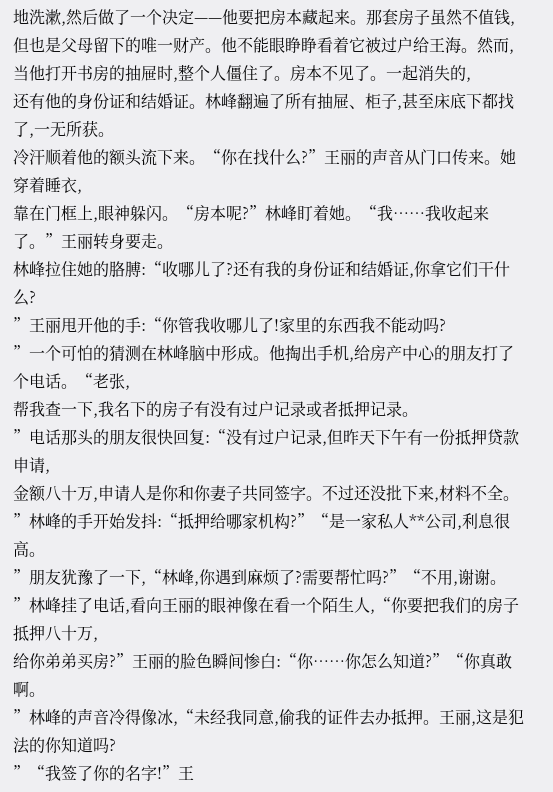地洗漱,然后做了一个决定——他要把房本藏起来。那套房子虽然不值钱,
但也是父母留下的唯一财产。他不能眼睁睁看着它被过户给王海。然而,
当他打开书房的抽屉时,整个人僵住了。房本不见了。一起消失的,
还有他的身份证和结婚证。林峰翻遍了所有抽屉、柜子,甚至床底下都找了,一无所获。
冷汗顺着他的额头流下来。“你在找什么?”王丽的声音从门口传来。她穿着睡衣,
靠在门框上,眼神躲闪。“房本呢?”林峰盯着她。“我……我收起来了。”王丽转身要走。
林峰拉住她的胳膊:“收哪儿了?还有我的身份证和结婚证,你拿它们干什么?
”王丽甩开他的手:“你管我收哪儿了!家里的东西我不能动吗?
”一个可怕的猜测在林峰脑中形成。他掏出手机,给房产中心的朋友打了个电话。“老张,
帮我查一下,我名下的房子有没有过户记录或者抵押记录。
”电话那头的朋友很快回复:“没有过户记录,但昨天下午有一份抵押贷款申请,
金额八十万,申请人是你和你妻子共同签字。不过还没批下来,材料不全。
”林峰的手开始发抖:“抵押给哪家机构?”“是一家私人**公司,利息很高。
”朋友犹豫了一下,“林峰,你遇到麻烦了?需要帮忙吗?”“不用,谢谢。
”林峰挂了电话,看向王丽的眼神像在看一个陌生人,“你要把我们的房子抵押八十万,
给你弟弟买房?”王丽的脸色瞬间惨白:“你……你怎么知道?”“你真敢啊。
”林峰的声音冷得像冰,“未经我同意,偷我的证件去办抵押。王丽,这是犯法的你知道吗?
”“我签了你的名字!”王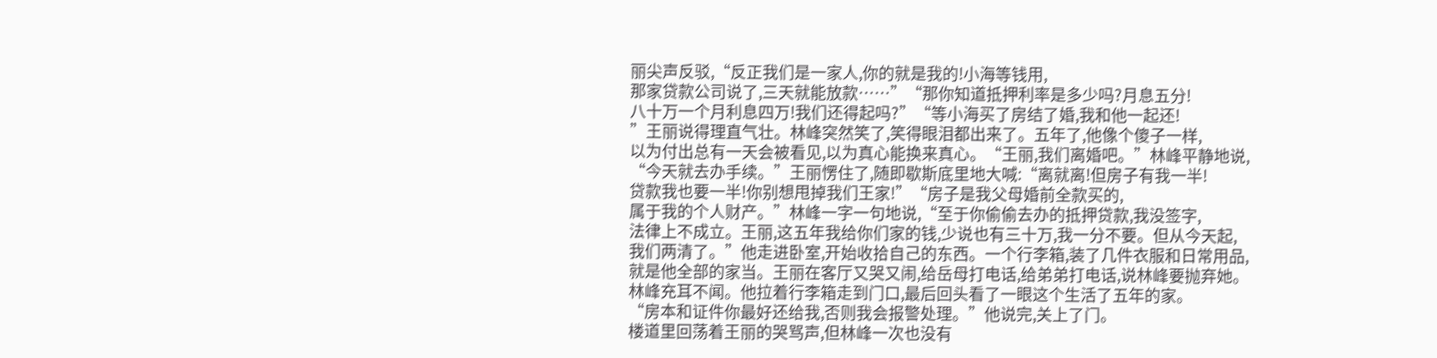丽尖声反驳,“反正我们是一家人,你的就是我的!小海等钱用,
那家贷款公司说了,三天就能放款……”“那你知道抵押利率是多少吗?月息五分!
八十万一个月利息四万!我们还得起吗?”“等小海买了房结了婚,我和他一起还!
”王丽说得理直气壮。林峰突然笑了,笑得眼泪都出来了。五年了,他像个傻子一样,
以为付出总有一天会被看见,以为真心能换来真心。“王丽,我们离婚吧。”林峰平静地说,
“今天就去办手续。”王丽愣住了,随即歇斯底里地大喊:“离就离!但房子有我一半!
贷款我也要一半!你别想甩掉我们王家!”“房子是我父母婚前全款买的,
属于我的个人财产。”林峰一字一句地说,“至于你偷偷去办的抵押贷款,我没签字,
法律上不成立。王丽,这五年我给你们家的钱,少说也有三十万,我一分不要。但从今天起,
我们两清了。”他走进卧室,开始收拾自己的东西。一个行李箱,装了几件衣服和日常用品,
就是他全部的家当。王丽在客厅又哭又闹,给岳母打电话,给弟弟打电话,说林峰要抛弃她。
林峰充耳不闻。他拉着行李箱走到门口,最后回头看了一眼这个生活了五年的家。
“房本和证件你最好还给我,否则我会报警处理。”他说完,关上了门。
楼道里回荡着王丽的哭骂声,但林峰一次也没有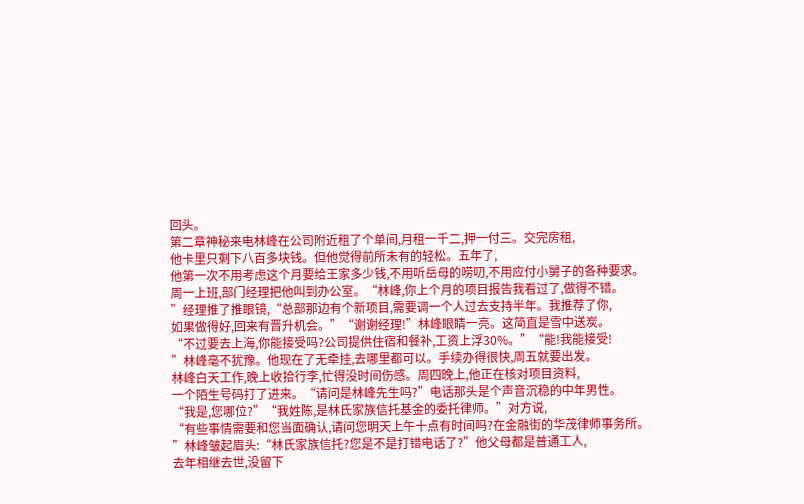回头。
第二章神秘来电林峰在公司附近租了个单间,月租一千二,押一付三。交完房租,
他卡里只剩下八百多块钱。但他觉得前所未有的轻松。五年了,
他第一次不用考虑这个月要给王家多少钱,不用听岳母的唠叨,不用应付小舅子的各种要求。
周一上班,部门经理把他叫到办公室。“林峰,你上个月的项目报告我看过了,做得不错。
”经理推了推眼镜,“总部那边有个新项目,需要调一个人过去支持半年。我推荐了你,
如果做得好,回来有晋升机会。”“谢谢经理!”林峰眼睛一亮。这简直是雪中送炭。
“不过要去上海,你能接受吗?公司提供住宿和餐补,工资上浮30%。”“能!我能接受!
”林峰毫不犹豫。他现在了无牵挂,去哪里都可以。手续办得很快,周五就要出发。
林峰白天工作,晚上收拾行李,忙得没时间伤感。周四晚上,他正在核对项目资料,
一个陌生号码打了进来。“请问是林峰先生吗?”电话那头是个声音沉稳的中年男性。
“我是,您哪位?”“我姓陈,是林氏家族信托基金的委托律师。”对方说,
“有些事情需要和您当面确认,请问您明天上午十点有时间吗?在金融街的华茂律师事务所。
”林峰皱起眉头:“林氏家族信托?您是不是打错电话了?”他父母都是普通工人,
去年相继去世,没留下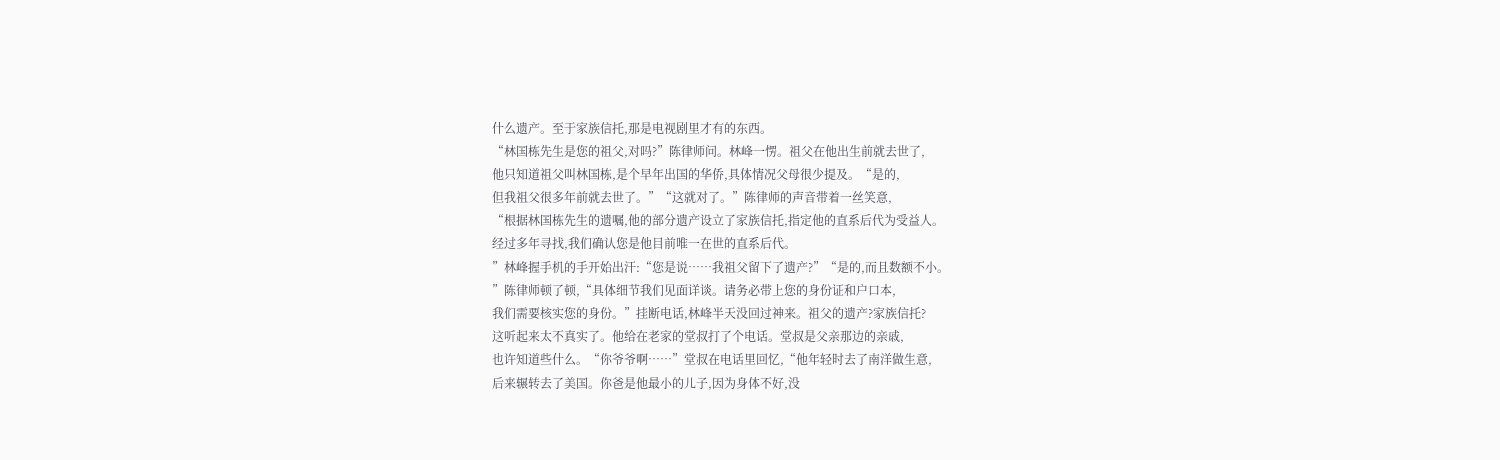什么遗产。至于家族信托,那是电视剧里才有的东西。
“林国栋先生是您的祖父,对吗?”陈律师问。林峰一愣。祖父在他出生前就去世了,
他只知道祖父叫林国栋,是个早年出国的华侨,具体情况父母很少提及。“是的,
但我祖父很多年前就去世了。”“这就对了。”陈律师的声音带着一丝笑意,
“根据林国栋先生的遗嘱,他的部分遗产设立了家族信托,指定他的直系后代为受益人。
经过多年寻找,我们确认您是他目前唯一在世的直系后代。
”林峰握手机的手开始出汗:“您是说……我祖父留下了遗产?”“是的,而且数额不小。
”陈律师顿了顿,“具体细节我们见面详谈。请务必带上您的身份证和户口本,
我们需要核实您的身份。”挂断电话,林峰半天没回过神来。祖父的遗产?家族信托?
这听起来太不真实了。他给在老家的堂叔打了个电话。堂叔是父亲那边的亲戚,
也许知道些什么。“你爷爷啊……”堂叔在电话里回忆,“他年轻时去了南洋做生意,
后来辗转去了美国。你爸是他最小的儿子,因为身体不好,没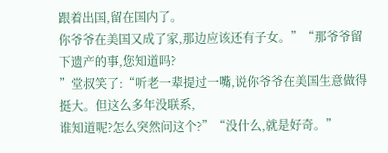跟着出国,留在国内了。
你爷爷在美国又成了家,那边应该还有子女。”“那爷爷留下遗产的事,您知道吗?
”堂叔笑了:“听老一辈提过一嘴,说你爷爷在美国生意做得挺大。但这么多年没联系,
谁知道呢?怎么突然问这个?”“没什么,就是好奇。”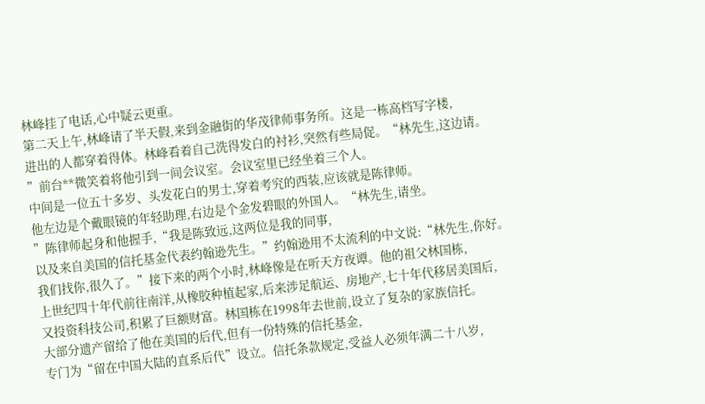林峰挂了电话,心中疑云更重。
第二天上午,林峰请了半天假,来到金融街的华茂律师事务所。这是一栋高档写字楼,
进出的人都穿着得体。林峰看着自己洗得发白的衬衫,突然有些局促。“林先生,这边请。
”前台**微笑着将他引到一间会议室。会议室里已经坐着三个人。
中间是一位五十多岁、头发花白的男士,穿着考究的西装,应该就是陈律师。
他左边是个戴眼镜的年轻助理,右边是个金发碧眼的外国人。“林先生,请坐。
”陈律师起身和他握手,“我是陈致远,这两位是我的同事,
以及来自美国的信托基金代表约翰逊先生。”约翰逊用不太流利的中文说:“林先生,你好。
我们找你,很久了。”接下来的两个小时,林峰像是在听天方夜谭。他的祖父林国栋,
上世纪四十年代前往南洋,从橡胶种植起家,后来涉足航运、房地产,七十年代移居美国后,
又投资科技公司,积累了巨额财富。林国栋在1998年去世前,设立了复杂的家族信托。
大部分遗产留给了他在美国的后代,但有一份特殊的信托基金,
专门为“留在中国大陆的直系后代”设立。信托条款规定,受益人必须年满二十八岁,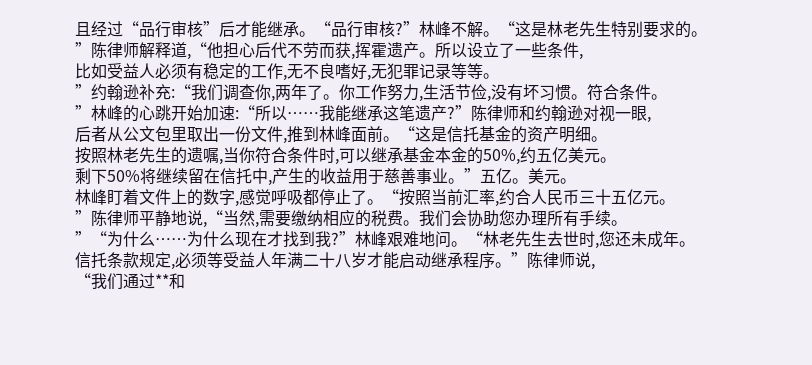且经过“品行审核”后才能继承。“品行审核?”林峰不解。“这是林老先生特别要求的。
”陈律师解释道,“他担心后代不劳而获,挥霍遗产。所以设立了一些条件,
比如受益人必须有稳定的工作,无不良嗜好,无犯罪记录等等。
”约翰逊补充:“我们调查你,两年了。你工作努力,生活节俭,没有坏习惯。符合条件。
”林峰的心跳开始加速:“所以……我能继承这笔遗产?”陈律师和约翰逊对视一眼,
后者从公文包里取出一份文件,推到林峰面前。“这是信托基金的资产明细。
按照林老先生的遗嘱,当你符合条件时,可以继承基金本金的50%,约五亿美元。
剩下50%将继续留在信托中,产生的收益用于慈善事业。”五亿。美元。
林峰盯着文件上的数字,感觉呼吸都停止了。“按照当前汇率,约合人民币三十五亿元。
”陈律师平静地说,“当然,需要缴纳相应的税费。我们会协助您办理所有手续。
”“为什么……为什么现在才找到我?”林峰艰难地问。“林老先生去世时,您还未成年。
信托条款规定,必须等受益人年满二十八岁才能启动继承程序。”陈律师说,
“我们通过**和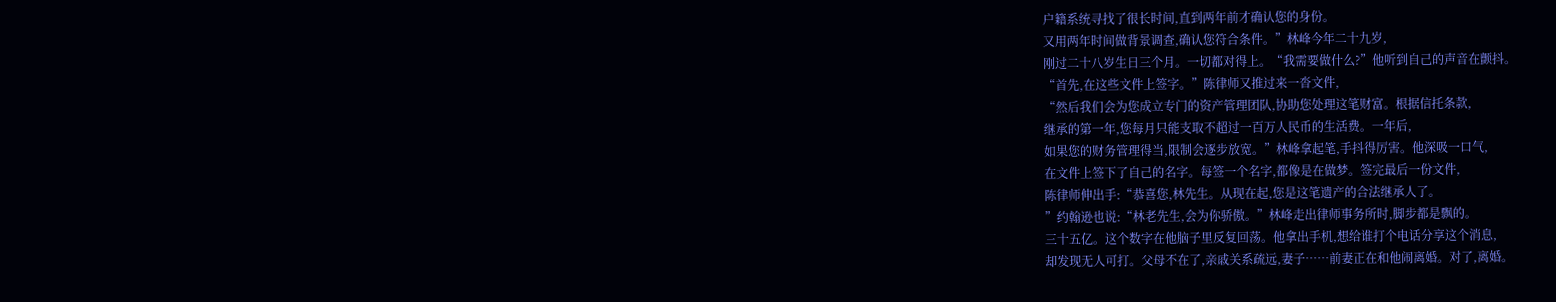户籍系统寻找了很长时间,直到两年前才确认您的身份。
又用两年时间做背景调查,确认您符合条件。”林峰今年二十九岁,
刚过二十八岁生日三个月。一切都对得上。“我需要做什么?”他听到自己的声音在颤抖。
“首先,在这些文件上签字。”陈律师又推过来一沓文件,
“然后我们会为您成立专门的资产管理团队,协助您处理这笔财富。根据信托条款,
继承的第一年,您每月只能支取不超过一百万人民币的生活费。一年后,
如果您的财务管理得当,限制会逐步放宽。”林峰拿起笔,手抖得厉害。他深吸一口气,
在文件上签下了自己的名字。每签一个名字,都像是在做梦。签完最后一份文件,
陈律师伸出手:“恭喜您,林先生。从现在起,您是这笔遗产的合法继承人了。
”约翰逊也说:“林老先生,会为你骄傲。”林峰走出律师事务所时,脚步都是飘的。
三十五亿。这个数字在他脑子里反复回荡。他拿出手机,想给谁打个电话分享这个消息,
却发现无人可打。父母不在了,亲戚关系疏远,妻子……前妻正在和他闹离婚。对了,离婚。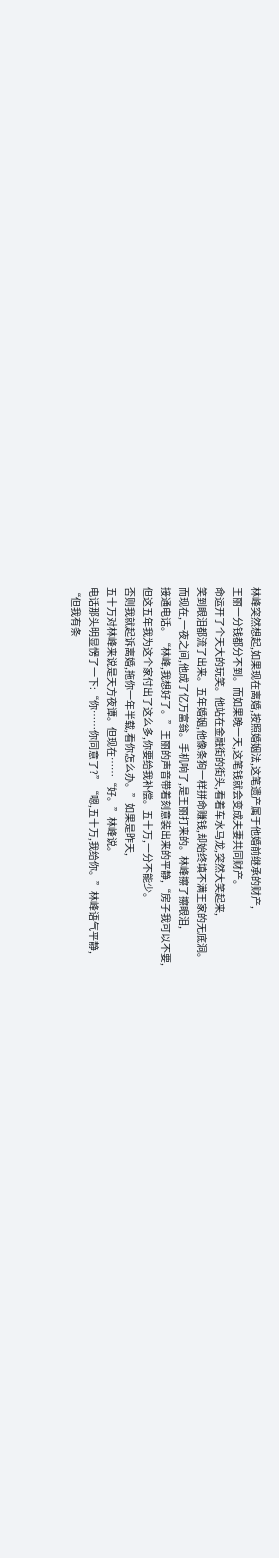林峰突然想起,如果现在离婚,按照婚姻法,这笔遗产属于他婚前继承的财产,
王丽一分钱都分不到。而如果晚一天,这笔钱就会变成夫妻共同财产。
命运开了个天大的玩笑。他站在金融街的街头,看着车水马龙,突然大笑起来,
笑到眼泪都流了出来。五年婚姻,他像条狗一样拼命赚钱,却始终填不满王家的无底洞。
而现在,一夜之间,他成了亿万富翁。手机响了,是王丽打来的。林峰擦了擦眼泪,
接通电话。“林峰,我想好了。”王丽的声音带着刻意装出来的平静,“房子我可以不要,
但这五年我为这个家付出了这么多,你要给我补偿。五十万,一分不能少。
否则我就起诉离婚,拖你一年半载,看你怎么办。”如果是昨天,
五十万对林峰来说是天方夜谭。但现在……“好。”林峰说。
电话那头明显愣了一下:“你……你同意了?”“嗯,五十万,我给你。”林峰语气平静,
“但我有条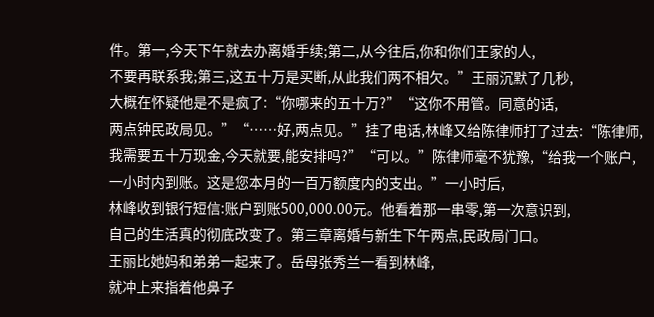件。第一,今天下午就去办离婚手续;第二,从今往后,你和你们王家的人,
不要再联系我;第三,这五十万是买断,从此我们两不相欠。”王丽沉默了几秒,
大概在怀疑他是不是疯了:“你哪来的五十万?”“这你不用管。同意的话,
两点钟民政局见。”“……好,两点见。”挂了电话,林峰又给陈律师打了过去:“陈律师,
我需要五十万现金,今天就要,能安排吗?”“可以。”陈律师毫不犹豫,“给我一个账户,
一小时内到账。这是您本月的一百万额度内的支出。”一小时后,
林峰收到银行短信:账户到账500,000.00元。他看着那一串零,第一次意识到,
自己的生活真的彻底改变了。第三章离婚与新生下午两点,民政局门口。
王丽比她妈和弟弟一起来了。岳母张秀兰一看到林峰,
就冲上来指着他鼻子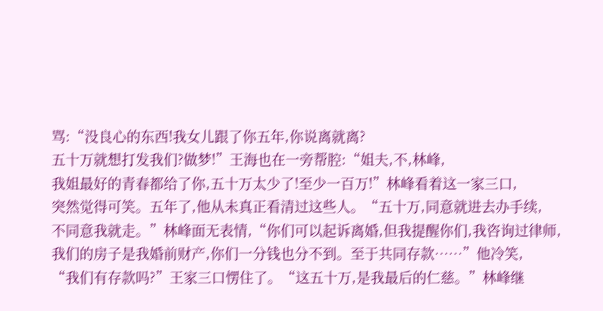骂:“没良心的东西!我女儿跟了你五年,你说离就离?
五十万就想打发我们?做梦!”王海也在一旁帮腔:“姐夫,不,林峰,
我姐最好的青春都给了你,五十万太少了!至少一百万!”林峰看着这一家三口,
突然觉得可笑。五年了,他从未真正看清过这些人。“五十万,同意就进去办手续,
不同意我就走。”林峰面无表情,“你们可以起诉离婚,但我提醒你们,我咨询过律师,
我们的房子是我婚前财产,你们一分钱也分不到。至于共同存款……”他冷笑,
“我们有存款吗?”王家三口愣住了。“这五十万,是我最后的仁慈。”林峰继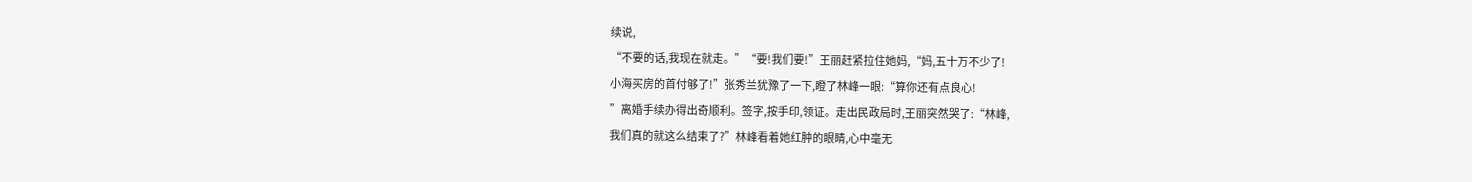续说,
“不要的话,我现在就走。”“要!我们要!”王丽赶紧拉住她妈,“妈,五十万不少了!
小海买房的首付够了!”张秀兰犹豫了一下,瞪了林峰一眼:“算你还有点良心!
”离婚手续办得出奇顺利。签字,按手印,领证。走出民政局时,王丽突然哭了:“林峰,
我们真的就这么结束了?”林峰看着她红肿的眼睛,心中毫无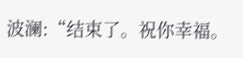波澜:“结束了。祝你幸福。